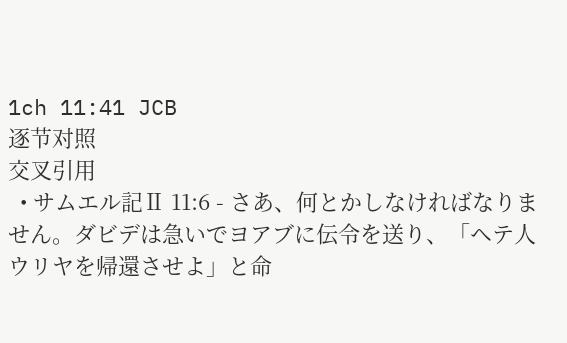1ch 11:41 JCB
逐节对照
交叉引用
  • サムエル記Ⅱ 11:6 - さあ、何とかしなければなりません。ダビデは急いでヨアブに伝令を送り、「ヘテ人ウリヤを帰還させよ」と命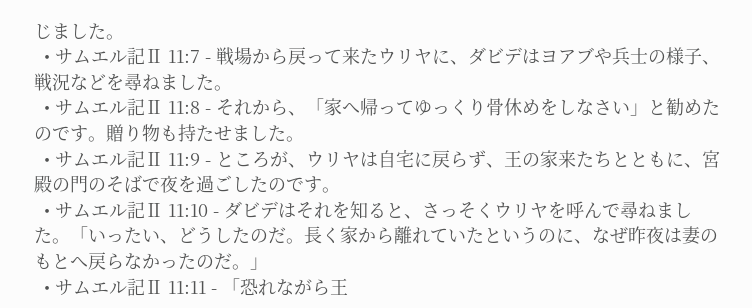じました。
  • サムエル記Ⅱ 11:7 - 戦場から戻って来たウリヤに、ダビデはヨアブや兵士の様子、戦況などを尋ねました。
  • サムエル記Ⅱ 11:8 - それから、「家へ帰ってゆっくり骨休めをしなさい」と勧めたのです。贈り物も持たせました。
  • サムエル記Ⅱ 11:9 - ところが、ウリヤは自宅に戻らず、王の家来たちとともに、宮殿の門のそばで夜を過ごしたのです。
  • サムエル記Ⅱ 11:10 - ダビデはそれを知ると、さっそくウリヤを呼んで尋ねました。「いったい、どうしたのだ。長く家から離れていたというのに、なぜ昨夜は妻のもとへ戻らなかったのだ。」
  • サムエル記Ⅱ 11:11 - 「恐れながら王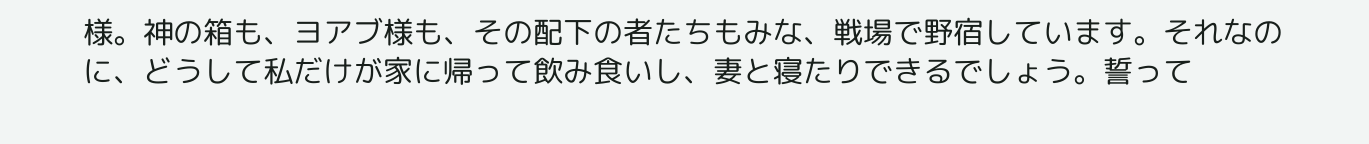様。神の箱も、ヨアブ様も、その配下の者たちもみな、戦場で野宿しています。それなのに、どうして私だけが家に帰って飲み食いし、妻と寝たりできるでしょう。誓って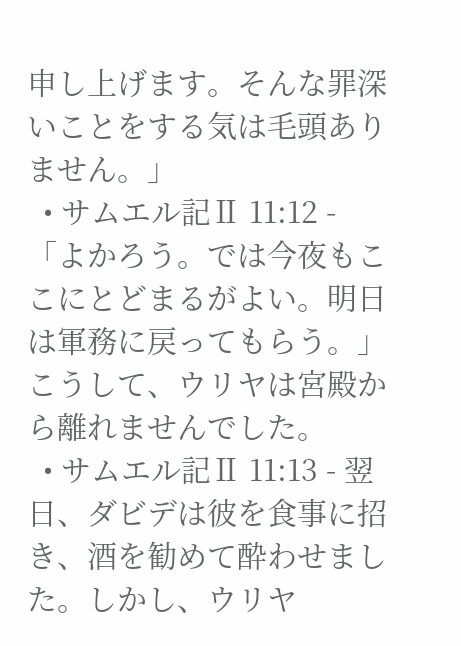申し上げます。そんな罪深いことをする気は毛頭ありません。」
  • サムエル記Ⅱ 11:12 - 「よかろう。では今夜もここにとどまるがよい。明日は軍務に戻ってもらう。」 こうして、ウリヤは宮殿から離れませんでした。
  • サムエル記Ⅱ 11:13 - 翌日、ダビデは彼を食事に招き、酒を勧めて酔わせました。しかし、ウリヤ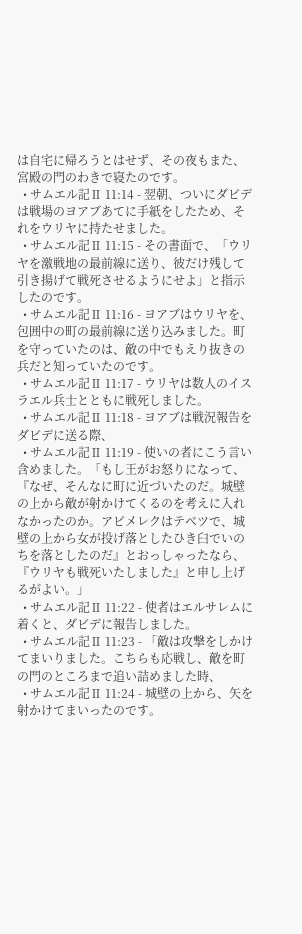は自宅に帰ろうとはせず、その夜もまた、宮殿の門のわきで寝たのです。
  • サムエル記Ⅱ 11:14 - 翌朝、ついにダビデは戦場のヨアブあてに手紙をしたため、それをウリヤに持たせました。
  • サムエル記Ⅱ 11:15 - その書面で、「ウリヤを激戦地の最前線に送り、彼だけ残して引き揚げて戦死させるようにせよ」と指示したのです。
  • サムエル記Ⅱ 11:16 - ヨアブはウリヤを、包囲中の町の最前線に送り込みました。町を守っていたのは、敵の中でもえり抜きの兵だと知っていたのです。
  • サムエル記Ⅱ 11:17 - ウリヤは数人のイスラエル兵士とともに戦死しました。
  • サムエル記Ⅱ 11:18 - ヨアブは戦況報告をダビデに送る際、
  • サムエル記Ⅱ 11:19 - 使いの者にこう言い含めました。「もし王がお怒りになって、『なぜ、そんなに町に近づいたのだ。城壁の上から敵が射かけてくるのを考えに入れなかったのか。アビメレクはテベツで、城壁の上から女が投げ落としたひき臼でいのちを落としたのだ』とおっしゃったなら、『ウリヤも戦死いたしました』と申し上げるがよい。」
  • サムエル記Ⅱ 11:22 - 使者はエルサレムに着くと、ダビデに報告しました。
  • サムエル記Ⅱ 11:23 - 「敵は攻撃をしかけてまいりました。こちらも応戦し、敵を町の門のところまで追い詰めました時、
  • サムエル記Ⅱ 11:24 - 城壁の上から、矢を射かけてまいったのです。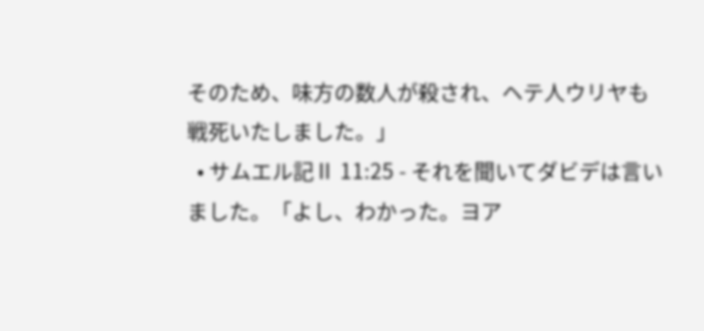そのため、味方の数人が殺され、ヘテ人ウリヤも戦死いたしました。」
  • サムエル記Ⅱ 11:25 - それを聞いてダビデは言いました。「よし、わかった。ヨア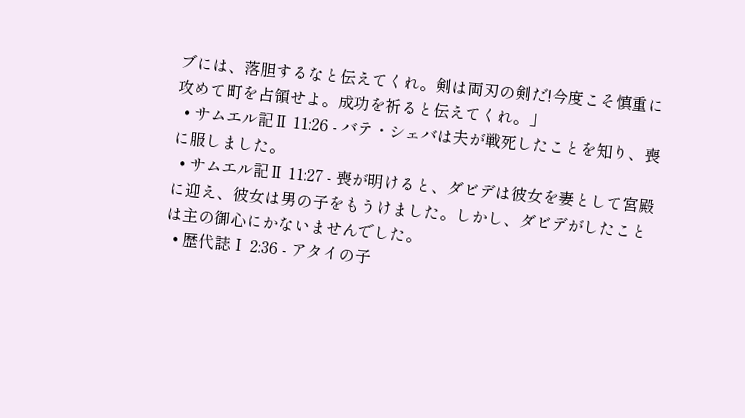ブには、落胆するなと伝えてくれ。剣は両刃の剣だ!今度こそ慎重に攻めて町を占領せよ。成功を祈ると伝えてくれ。」
  • サムエル記Ⅱ 11:26 - バテ・シェバは夫が戦死したことを知り、喪に服しました。
  • サムエル記Ⅱ 11:27 - 喪が明けると、ダビデは彼女を妻として宮殿に迎え、彼女は男の子をもうけました。しかし、ダビデがしたことは主の御心にかないませんでした。
  • 歴代誌Ⅰ 2:36 - アタイの子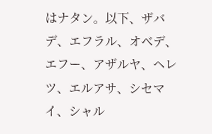はナタン。以下、ザバデ、エフラル、オベデ、エフー、アザルヤ、ヘレツ、エルアサ、シセマイ、シャル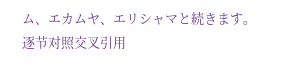ム、エカムヤ、エリシャマと続きます。
逐节对照交叉引用